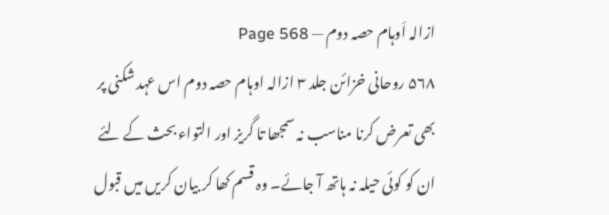ازالہ اَوہام حصہ دوم — Page 568
۵۶۸ روحانی خزائن جلد ۳ ازالہ اوہام حصہ دوم اس عہد شکنی پر بھی تعرض کرنا مناسب نہ سمجھا تا گریز اور التواء بحث کے لئے ان کو کوئی حیلہ نہ ہاتھ آ جائے۔ وہ قسم کھا کر بیان کریں میں قبول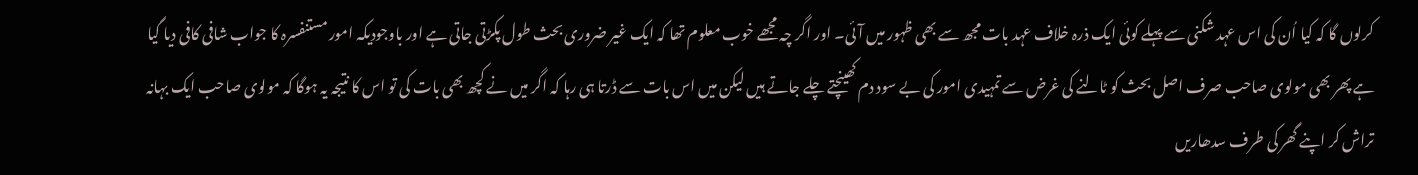کرلوں گا کہ کیا اُن کی اس عہد شکنی سے پہلے کوئی ایک ذرہ خلاف عہد بات مجھ سے بھی ظہور میں آئی۔ اور اگر چہ مجھے خوب معلوم تھا کہ ایک غیر ضروری بحث طول پکڑتی جاتی ہے اور باوجودیکہ امور مستنفسرہ کا جواب شافی کافی دیا گیا ہے پھر بھی مولوی صاحب صرف اصل بحث کو ٹالنے کی غرض سے تمہیدی امور کی بے سود دم کھینچتے چلے جاتے ہیں لیکن میں اس بات سے ڈرتا ہی رہا کہ اگر میں نے کچھ بھی بات کی تو اس کا نتیجہ یہ ہوگا کہ مولوی صاحب ایک بہانہ تراش کر اپنے گھر کی طرف سدھاریں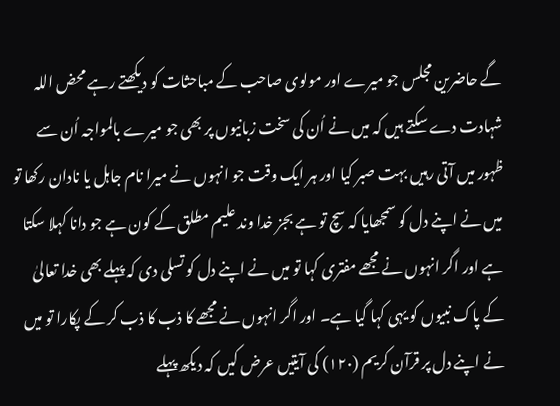گے حاضرین مجلس جو میرے اور مولوی صاحب کے مباحثات کو دیکھتے رہے محض اللہ شہادت دے سکتے ہیں کہ میں نے اُن کی سخت زبانیوں پر بھی جو میرے بالمواجہ اُن سے ظہور میں آتی رہیں بہت صبر کیا اور ہر ایک وقت جو انہوں نے میرا نام جاہل یا نادان رکھا تو میں نے اپنے دل کو سمجھایا کہ سچ تو ہے بجز خدا وند علیم مطلق کے کون ہے جو دانا کہلا سکتا ہے اور اگر انہوں نے مجھے مفتری کہا تو میں نے اپنے دل کو تسلی دی کہ پہلے بھی خدا تعالیٰ کے پاک نبیوں کو یہی کہا گیا ہے۔ اور اگر انہوں نے مجھے کا ذب کا ذب کر کے پکارا تو میں نے اپنے دل پر قرآن کریم (۱۲۰) کی آیتیں عرض کیں کہ دیکھ پہلے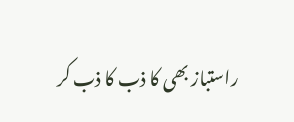راستباز بھی کا ذب کا ذب کر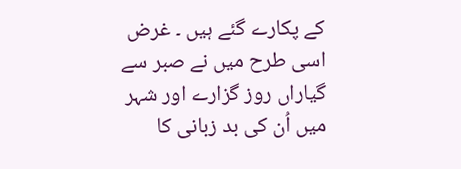کے پکارے گئے ہیں ۔ غرض اسی طرح میں نے صبر سے گیاراں روز گزارے اور شہر میں اُن کی بد زبانی کا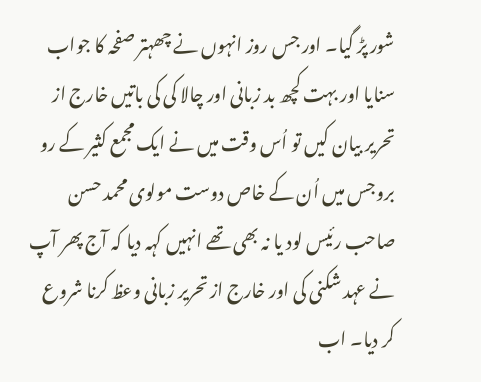شور پڑ گیا۔ اور جس روز انہوں نے چھہتر صفحہ کا جواب سنایا اور بہت کچھ بد زبانی اور چالا کی کی باتیں خارج از تحریر بیان کیں تو اُس وقت میں نے ایک مجمع کثیر کے رو بروجس میں اُن کے خاص دوست مولوی محمد حسن صاحب رئیس لود یا نہ بھی تھے انہیں کہہ دیا کہ آج پھر آپ نے عہد شکنی کی اور خارج از تحریر زبانی وعظ کرنا شروع کر دیا۔ اب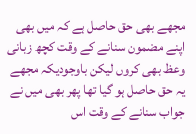مجھے بھی حق حاصل ہے کہ میں بھی اپنے مضمون سنانے کے وقت کچھ زبانی وعظ بھی کروں لیکن باوجودیکہ مجھے یہ حق حاصل ہو گیا تھا پھر بھی میں نے جواب سنانے کے وقت اس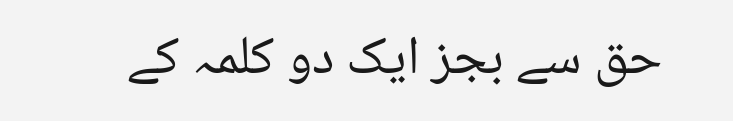حق سے بجز ایک دو کلمہ کے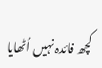کچھ فائدہ نہیں اُٹھایا